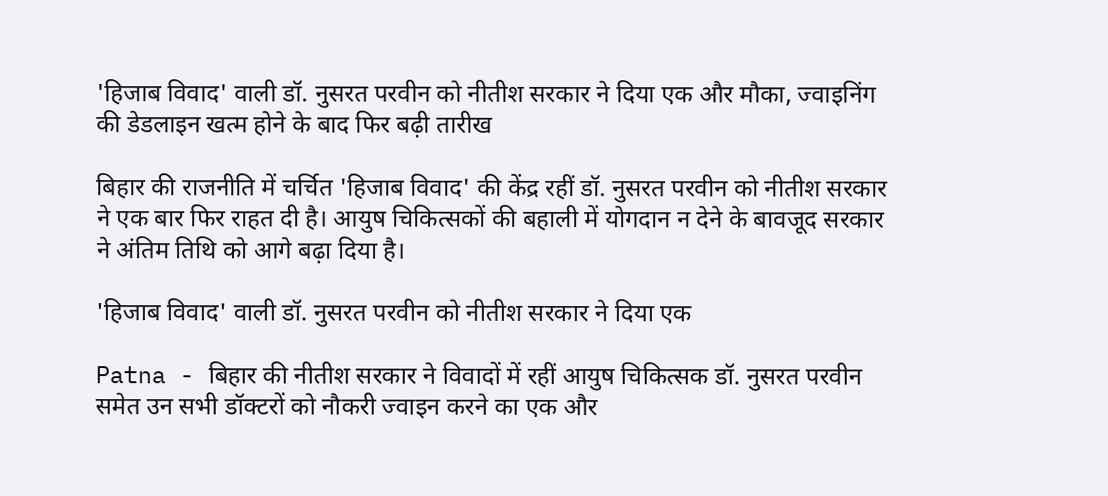'हिजाब विवाद' वाली डॉ. नुसरत परवीन को नीतीश सरकार ने दिया एक और मौका, ज्वाइनिंग की डेडलाइन खत्म होने के बाद फिर बढ़ी तारीख

बिहार की राजनीति में चर्चित 'हिजाब विवाद' की केंद्र रहीं डॉ. नुसरत परवीन को नीतीश सरकार ने एक बार फिर राहत दी है। आयुष चिकित्सकों की बहाली में योगदान न देने के बावजूद सरकार ने अंतिम तिथि को आगे बढ़ा दिया है।

'हिजाब विवाद' वाली डॉ. नुसरत परवीन को नीतीश सरकार ने दिया एक

Patna - बिहार की नीतीश सरकार ने विवादों में रहीं आयुष चिकित्सक डॉ. नुसरत परवीन समेत उन सभी डॉक्टरों को नौकरी ज्वाइन करने का एक और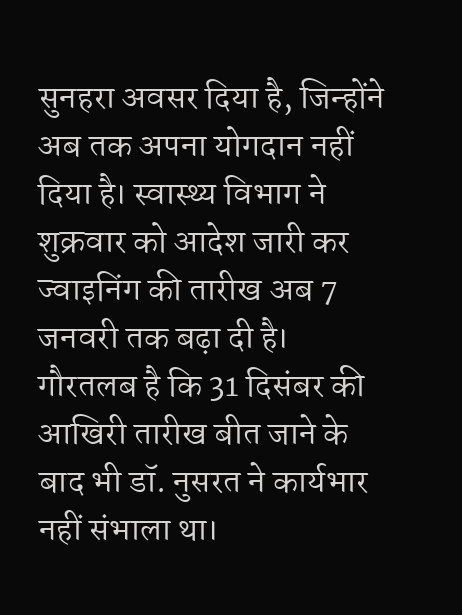सुनहरा अवसर दिया है, जिन्होंने अब तक अपना योगदान नहीं दिया है। स्वास्थ्य विभाग ने शुक्रवार को आदेश जारी कर ज्वाइनिंग की तारीख अब 7 जनवरी तक बढ़ा दी है। गौरतलब है कि 31 दिसंबर की आखिरी तारीख बीत जाने के बाद भी डॉ. नुसरत ने कार्यभार नहीं संभाला था।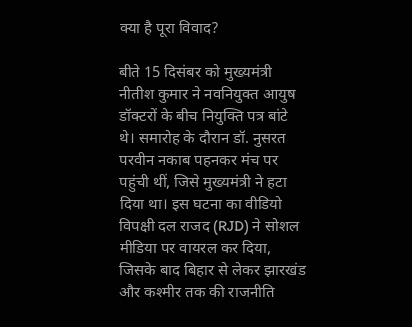क्या है पूरा विवाद?

बीते 15 दिसंबर को मुख्यमंत्री नीतीश कुमार ने नवनियुक्त आयुष डॉक्टरों के बीच नियुक्ति पत्र बांटे थे। समारोह के दौरान डॉ. नुसरत परवीन नकाब पहनकर मंच पर पहुंची थीं, जिसे मुख्यमंत्री ने हटा दिया था। इस घटना का वीडियो विपक्षी दल राजद (RJD) ने सोशल मीडिया पर वायरल कर दिया, जिसके बाद बिहार से लेकर झारखंड और कश्मीर तक की राजनीति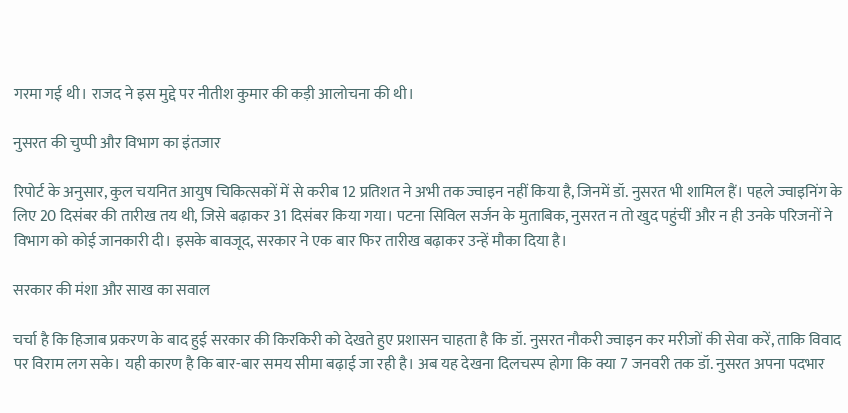गरमा गई थी। राजद ने इस मुद्दे पर नीतीश कुमार की कड़ी आलोचना की थी।

नुसरत की चुप्पी और विभाग का इंतजार

रिपोर्ट के अनुसार, कुल चयनित आयुष चिकित्सकों में से करीब 12 प्रतिशत ने अभी तक ज्वाइन नहीं किया है, जिनमें डॉ. नुसरत भी शामिल हैं। पहले ज्वाइनिंग के लिए 20 दिसंबर की तारीख तय थी, जिसे बढ़ाकर 31 दिसंबर किया गया। पटना सिविल सर्जन के मुताबिक, नुसरत न तो खुद पहुंचीं और न ही उनके परिजनों ने विभाग को कोई जानकारी दी। इसके बावजूद, सरकार ने एक बार फिर तारीख बढ़ाकर उन्हें मौका दिया है।

सरकार की मंशा और साख का सवाल

चर्चा है कि हिजाब प्रकरण के बाद हुई सरकार की किरकिरी को देखते हुए प्रशासन चाहता है कि डॉ. नुसरत नौकरी ज्वाइन कर मरीजों की सेवा करें, ताकि विवाद पर विराम लग सके। यही कारण है कि बार-बार समय सीमा बढ़ाई जा रही है। अब यह देखना दिलचस्प होगा कि क्या 7 जनवरी तक डॉ. नुसरत अपना पदभार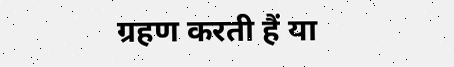ग्रहण करती हैं या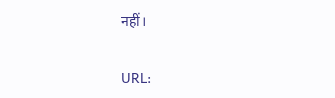नहीं।

URL: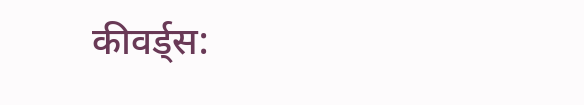कीवर्ड्स: